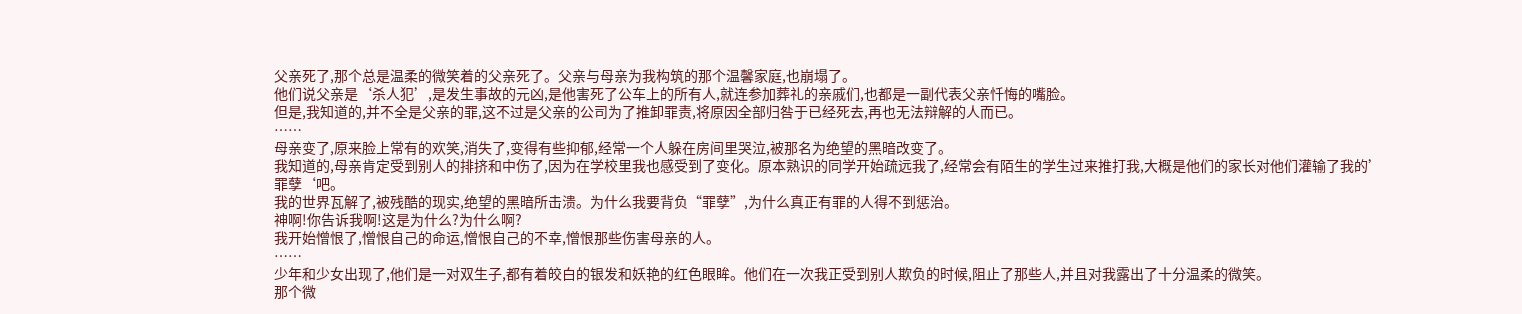父亲死了,那个总是温柔的微笑着的父亲死了。父亲与母亲为我构筑的那个温馨家庭,也崩塌了。
他们说父亲是‘杀人犯’,是发生事故的元凶,是他害死了公车上的所有人,就连参加葬礼的亲戚们,也都是一副代表父亲忏悔的嘴脸。
但是,我知道的,并不全是父亲的罪,这不过是父亲的公司为了推卸罪责,将原因全部归咎于已经死去,再也无法辩解的人而已。
……
母亲变了,原来脸上常有的欢笑,消失了,变得有些抑郁,经常一个人躲在房间里哭泣,被那名为绝望的黑暗改变了。
我知道的,母亲肯定受到别人的排挤和中伤了,因为在学校里我也感受到了变化。原本熟识的同学开始疏远我了,经常会有陌生的学生过来推打我,大概是他们的家长对他们灌输了我的’罪孽‘吧。
我的世界瓦解了,被残酷的现实,绝望的黑暗所击溃。为什么我要背负“罪孽”,为什么真正有罪的人得不到惩治。
神啊!你告诉我啊!这是为什么?为什么啊?
我开始憎恨了,憎恨自己的命运,憎恨自己的不幸,憎恨那些伤害母亲的人。
……
少年和少女出现了,他们是一对双生子,都有着皎白的银发和妖艳的红色眼眸。他们在一次我正受到别人欺负的时候,阻止了那些人,并且对我露出了十分温柔的微笑。
那个微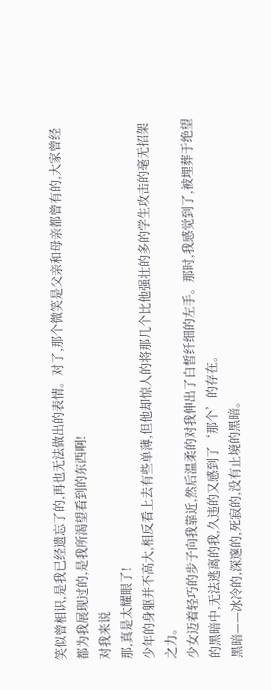笑似曾相识,是我已经遗忘了的,再也无法做出的表情。对了,那个微笑是父亲和母亲都曾有的,大家曾经都为我展现过的,是我所渴望看到的东西啊!
对我来说
那,真是太耀眼了!
少年的身躯并不高大,相反看上去有些单薄,但他却惊人的将那几个比他强壮的多的学生攻击的毫无招架之力。
少女迈着轻巧的步子向我靠近,然后温柔的对我伸出了白皙纤细的左手。那时,我感觉到了,被埋葬于绝望的黑暗中,无法逃离的我,久违的又感到了‘那个’的存在。
黑暗——冰冷的,深邃的,死寂的,没有止境的黑暗。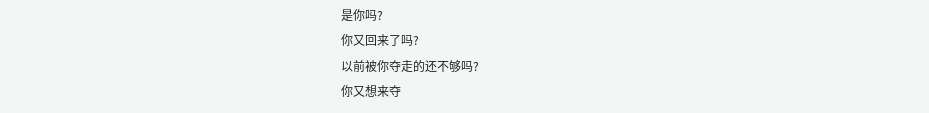是你吗?
你又回来了吗?
以前被你夺走的还不够吗?
你又想来夺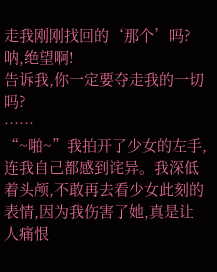走我刚刚找回的‘那个’吗?
呐,绝望啊!
告诉我,你一定要夺走我的一切吗?
……
“~啪~”我拍开了少女的左手,连我自己都感到诧异。我深低着头颅,不敢再去看少女此刻的表情,因为我伤害了她,真是让人痛恨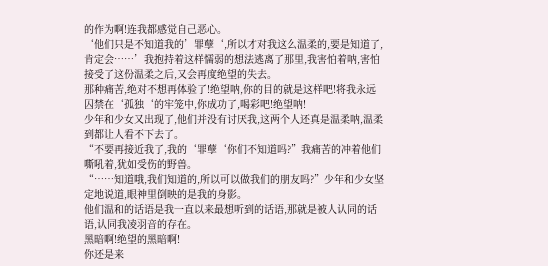的作为啊!连我都感觉自己恶心。
‘他们只是不知道我的’罪孽‘,所以才对我这么温柔的,要是知道了,肯定会……’我抱持着这样懦弱的想法逃离了那里,我害怕着呐,害怕接受了这份温柔之后,又会再度绝望的失去。
那种痛苦,绝对不想再体验了!绝望呐,你的目的就是这样吧!将我永远囚禁在‘孤独‘的牢笼中,你成功了,喝彩吧!绝望呐!
少年和少女又出现了,他们并没有讨厌我,这两个人还真是温柔呐,温柔到都让人看不下去了。
“不要再接近我了,我的‘罪孽‘你们不知道吗?”我痛苦的冲着他们嘶吼着,犹如受伤的野兽。
“……知道哦,我们知道的,所以可以做我们的朋友吗?”少年和少女坚定地说道,眼神里倒映的是我的身影。
他们温和的话语是我一直以来最想听到的话语,那就是被人认同的话语,认同我凌羽音的存在。
黑暗啊!绝望的黑暗啊!
你还是来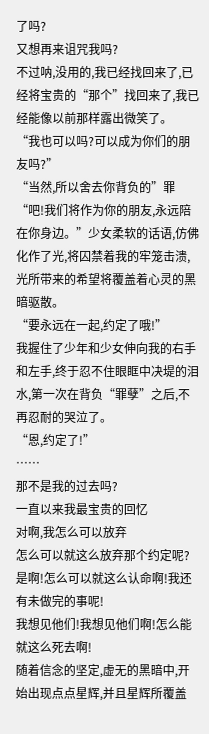了吗?
又想再来诅咒我吗?
不过呐,没用的,我已经找回来了,已经将宝贵的“那个”找回来了,我已经能像以前那样露出微笑了。
“我也可以吗?可以成为你们的朋友吗?”
“当然,所以舍去你背负的”罪“吧!我们将作为你的朋友,永远陪在你身边。”少女柔软的话语,仿佛化作了光,将囚禁着我的牢笼击溃,光所带来的希望将覆盖着心灵的黑暗驱散。
“要永远在一起,约定了哦!”
我握住了少年和少女伸向我的右手和左手,终于忍不住眼眶中决堤的泪水,第一次在背负“罪孽”之后,不再忍耐的哭泣了。
“恩,约定了!”
……
那不是我的过去吗?
一直以来我最宝贵的回忆
对啊,我怎么可以放弃
怎么可以就这么放弃那个约定呢?
是啊!怎么可以就这么认命啊!我还有未做完的事呢!
我想见他们!我想见他们啊!怎么能就这么死去啊!
随着信念的坚定,虚无的黑暗中,开始出现点点星辉,并且星辉所覆盖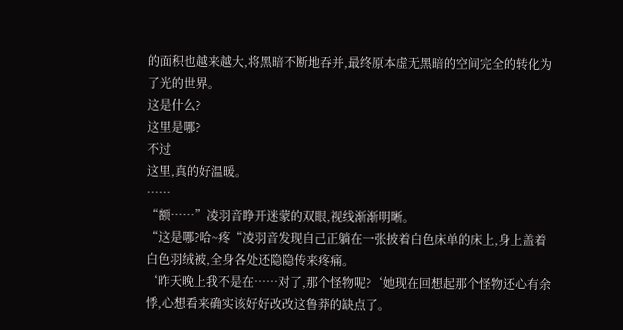的面积也越来越大,将黑暗不断地吞并,最终原本虚无黑暗的空间完全的转化为了光的世界。
这是什么?
这里是哪?
不过
这里,真的好温暖。
……
“额……”凌羽音睁开迷蒙的双眼,视线渐渐明晰。
“这是哪?哈~疼“凌羽音发现自己正躺在一张披着白色床单的床上,身上盖着白色羽绒被,全身各处还隐隐传来疼痛。
‘昨天晚上我不是在……对了,那个怪物呢?‘她现在回想起那个怪物还心有余悸,心想看来确实该好好改改这鲁莽的缺点了。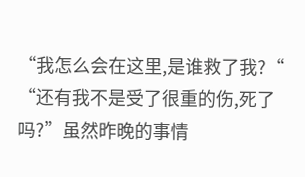“我怎么会在这里,是谁救了我?“
“还有我不是受了很重的伤,死了吗?”虽然昨晚的事情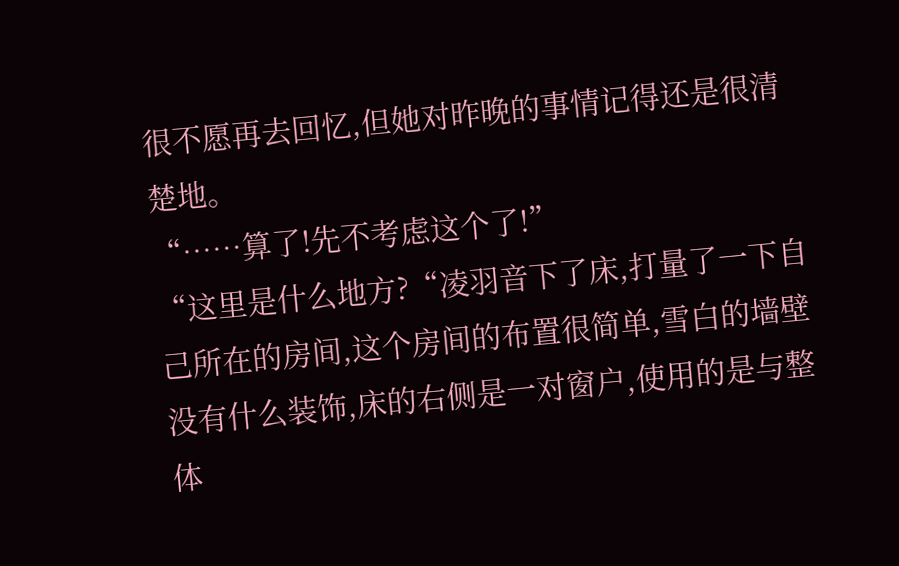很不愿再去回忆,但她对昨晚的事情记得还是很清楚地。
“……算了!先不考虑这个了!”
“这里是什么地方?“凌羽音下了床,打量了一下自己所在的房间,这个房间的布置很简单,雪白的墙壁没有什么装饰,床的右侧是一对窗户,使用的是与整体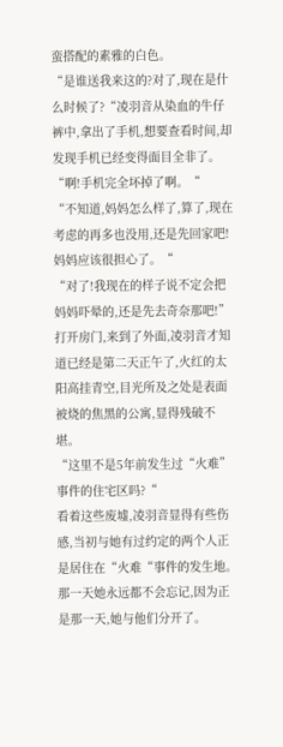蛮搭配的素雅的白色。
“是谁送我来这的?对了,现在是什么时候了?“凌羽音从染血的牛仔裤中,拿出了手机,想要查看时间,却发现手机已经变得面目全非了。
“啊!手机完全坏掉了啊。“
“不知道,妈妈怎么样了,算了,现在考虑的再多也没用,还是先回家吧!妈妈应该很担心了。“
“对了!我现在的样子说不定会把妈妈吓晕的,还是先去奇奈那吧!”
打开房门,来到了外面,凌羽音才知道已经是第二天正午了,火红的太阳高挂青空,目光所及之处是表面被烧的焦黑的公寓,显得残破不堪。
“这里不是5年前发生过“火难”事件的住宅区吗?“
看着这些废墟,凌羽音显得有些伤感,当初与她有过约定的两个人正是居住在“火难“事件的发生地。
那一天她永远都不会忘记,因为正是那一天,她与他们分开了。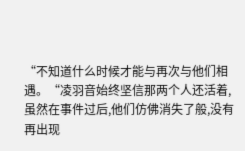“不知道什么时候才能与再次与他们相遇。“凌羽音始终坚信那两个人还活着,虽然在事件过后,他们仿佛消失了般,没有再出现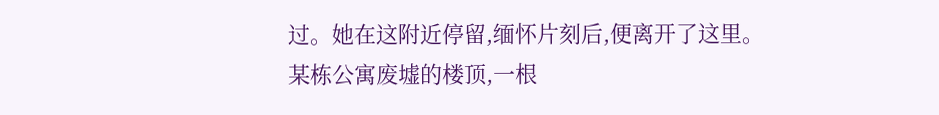过。她在这附近停留,缅怀片刻后,便离开了这里。
某栋公寓废墟的楼顶,一根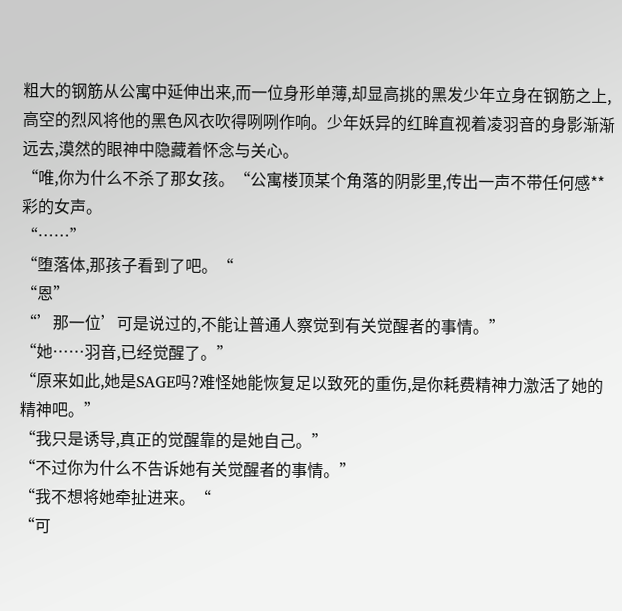粗大的钢筋从公寓中延伸出来,而一位身形单薄,却显高挑的黑发少年立身在钢筋之上,高空的烈风将他的黑色风衣吹得咧咧作响。少年妖异的红眸直视着凌羽音的身影渐渐远去,漠然的眼神中隐藏着怀念与关心。
“唯,你为什么不杀了那女孩。“公寓楼顶某个角落的阴影里,传出一声不带任何感**彩的女声。
“……”
“堕落体,那孩子看到了吧。“
“恩”
“’那一位’可是说过的,不能让普通人察觉到有关觉醒者的事情。”
“她……羽音,已经觉醒了。”
“原来如此,她是SAGE吗?难怪她能恢复足以致死的重伤,是你耗费精神力激活了她的精神吧。”
“我只是诱导,真正的觉醒靠的是她自己。”
“不过你为什么不告诉她有关觉醒者的事情。”
“我不想将她牵扯进来。“
“可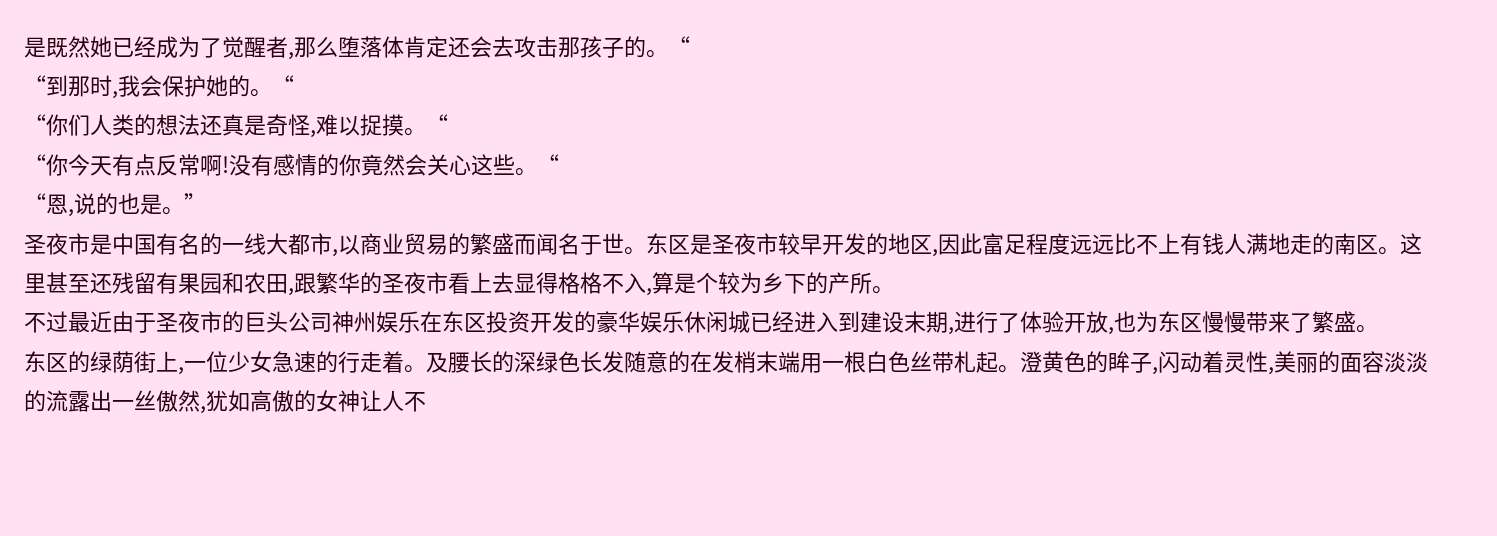是既然她已经成为了觉醒者,那么堕落体肯定还会去攻击那孩子的。“
“到那时,我会保护她的。“
“你们人类的想法还真是奇怪,难以捉摸。“
“你今天有点反常啊!没有感情的你竟然会关心这些。“
“恩,说的也是。”
圣夜市是中国有名的一线大都市,以商业贸易的繁盛而闻名于世。东区是圣夜市较早开发的地区,因此富足程度远远比不上有钱人满地走的南区。这里甚至还残留有果园和农田,跟繁华的圣夜市看上去显得格格不入,算是个较为乡下的产所。
不过最近由于圣夜市的巨头公司神州娱乐在东区投资开发的豪华娱乐休闲城已经进入到建设末期,进行了体验开放,也为东区慢慢带来了繁盛。
东区的绿荫街上,一位少女急速的行走着。及腰长的深绿色长发随意的在发梢末端用一根白色丝带札起。澄黄色的眸子,闪动着灵性,美丽的面容淡淡的流露出一丝傲然,犹如高傲的女神让人不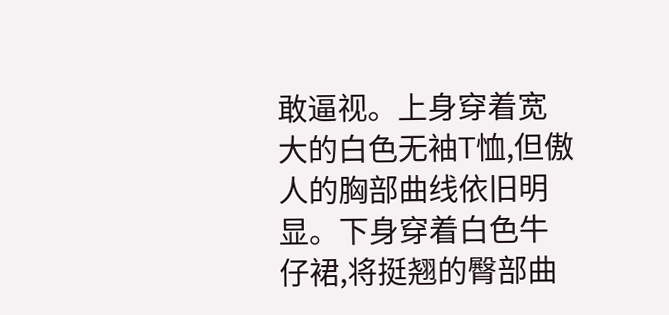敢逼视。上身穿着宽大的白色无袖T恤,但傲人的胸部曲线依旧明显。下身穿着白色牛仔裙,将挺翘的臀部曲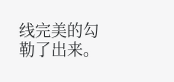线完美的勾勒了出来。